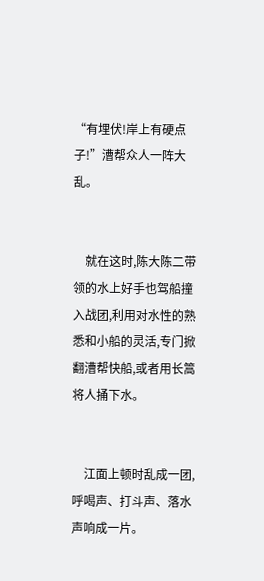“有埋伏!岸上有硬点子!”漕帮众人一阵大乱。


    就在这时,陈大陈二带领的水上好手也驾船撞入战团,利用对水性的熟悉和小船的灵活,专门掀翻漕帮快船,或者用长篙将人捅下水。


    江面上顿时乱成一团,呼喝声、打斗声、落水声响成一片。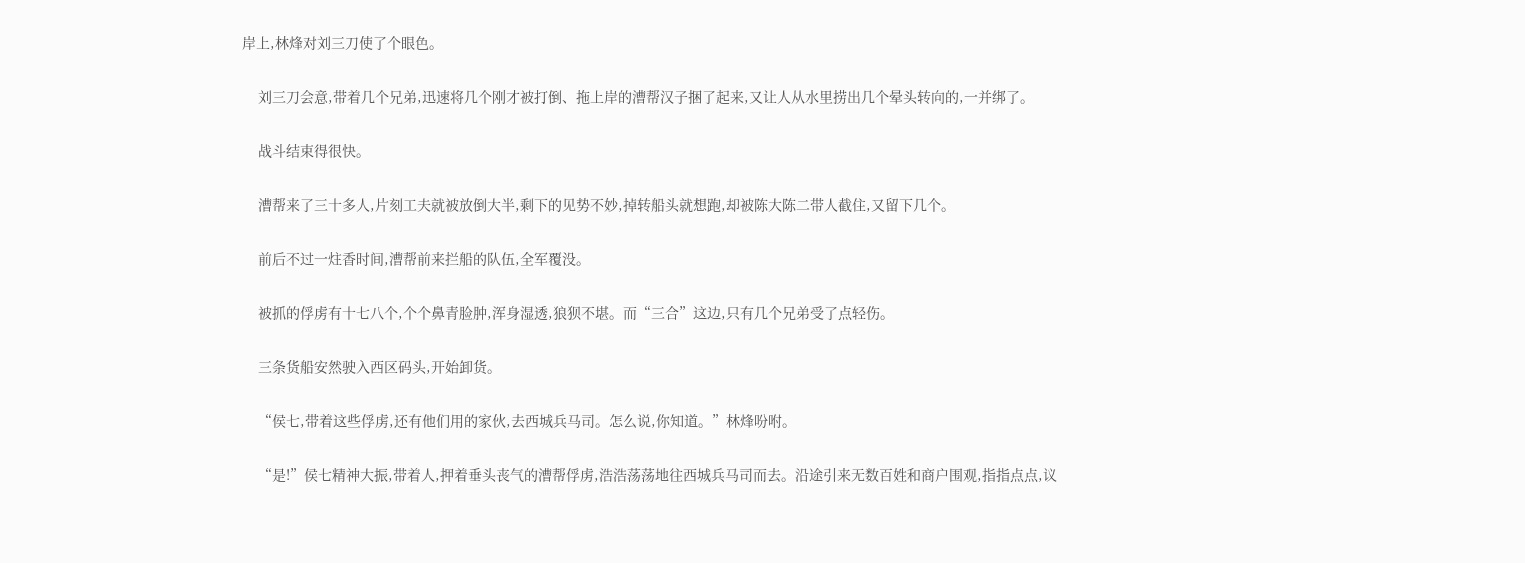岸上,林烽对刘三刀使了个眼色。


    刘三刀会意,带着几个兄弟,迅速将几个刚才被打倒、拖上岸的漕帮汉子捆了起来,又让人从水里捞出几个晕头转向的,一并绑了。


    战斗结束得很快。


    漕帮来了三十多人,片刻工夫就被放倒大半,剩下的见势不妙,掉转船头就想跑,却被陈大陈二带人截住,又留下几个。


    前后不过一炷香时间,漕帮前来拦船的队伍,全军覆没。


    被抓的俘虏有十七八个,个个鼻青脸肿,浑身湿透,狼狈不堪。而“三合”这边,只有几个兄弟受了点轻伤。


    三条货船安然驶入西区码头,开始卸货。


    “侯七,带着这些俘虏,还有他们用的家伙,去西城兵马司。怎么说,你知道。”林烽吩咐。


    “是!”侯七精神大振,带着人,押着垂头丧气的漕帮俘虏,浩浩荡荡地往西城兵马司而去。沿途引来无数百姓和商户围观,指指点点,议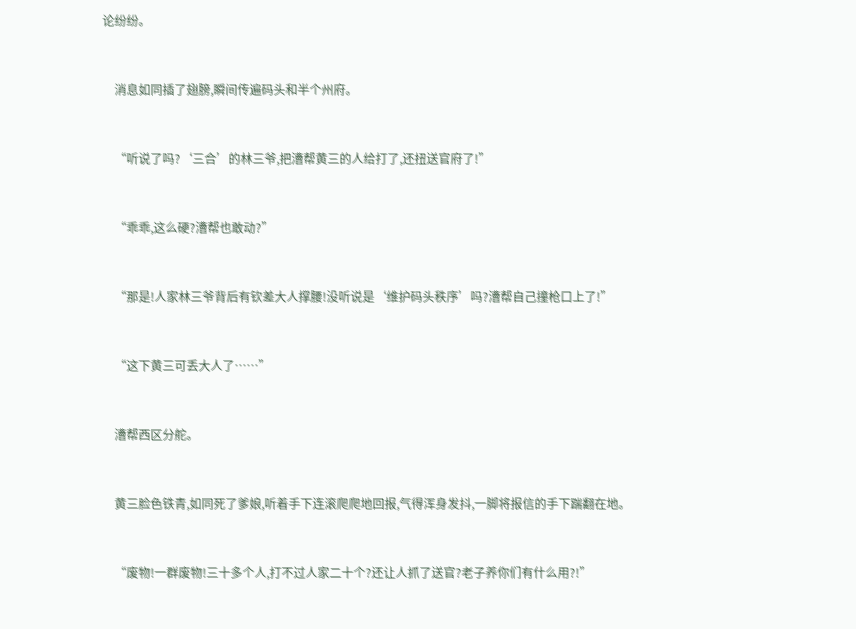论纷纷。


    消息如同插了翅膀,瞬间传遍码头和半个州府。


    “听说了吗?‘三合’的林三爷,把漕帮黄三的人给打了,还扭送官府了!”


    “乖乖,这么硬?漕帮也敢动?”


    “那是!人家林三爷背后有钦差大人撑腰!没听说是‘维护码头秩序’吗?漕帮自己撞枪口上了!”


    “这下黄三可丢大人了……”


    漕帮西区分舵。


    黄三脸色铁青,如同死了爹娘,听着手下连滚爬爬地回报,气得浑身发抖,一脚将报信的手下踹翻在地。


    “废物!一群废物!三十多个人,打不过人家二十个?还让人抓了送官?老子养你们有什么用?!”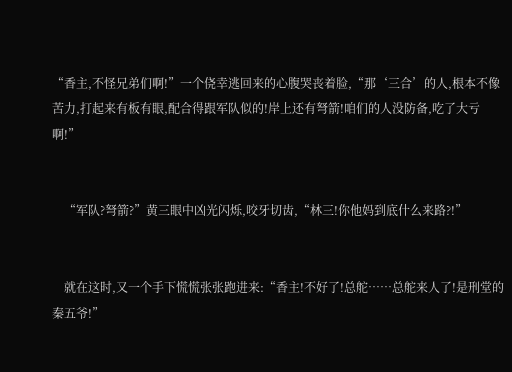“香主,不怪兄弟们啊!”一个侥幸逃回来的心腹哭丧着脸,“那‘三合’的人,根本不像苦力,打起来有板有眼,配合得跟军队似的!岸上还有弩箭!咱们的人没防备,吃了大亏啊!”


    “军队?弩箭?”黄三眼中凶光闪烁,咬牙切齿,“林三!你他妈到底什么来路?!”


    就在这时,又一个手下慌慌张张跑进来:“香主!不好了!总舵……总舵来人了!是刑堂的秦五爷!”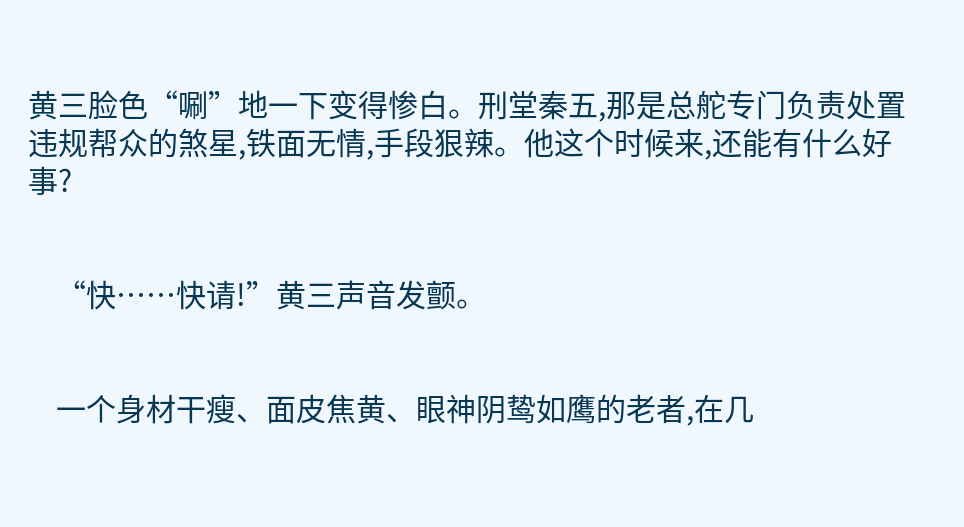黄三脸色“唰”地一下变得惨白。刑堂秦五,那是总舵专门负责处置违规帮众的煞星,铁面无情,手段狠辣。他这个时候来,还能有什么好事?


    “快……快请!”黄三声音发颤。


    一个身材干瘦、面皮焦黄、眼神阴鸷如鹰的老者,在几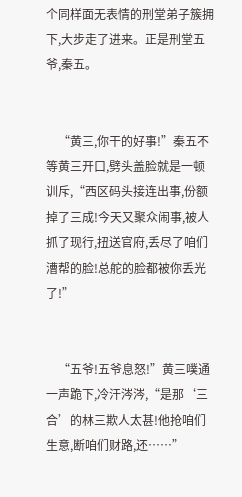个同样面无表情的刑堂弟子簇拥下,大步走了进来。正是刑堂五爷,秦五。


    “黄三,你干的好事!”秦五不等黄三开口,劈头盖脸就是一顿训斥,“西区码头接连出事,份额掉了三成!今天又聚众闹事,被人抓了现行,扭送官府,丢尽了咱们漕帮的脸!总舵的脸都被你丢光了!”


    “五爷!五爷息怒!”黄三噗通一声跪下,冷汗涔涔,“是那‘三合’的林三欺人太甚!他抢咱们生意,断咱们财路,还……”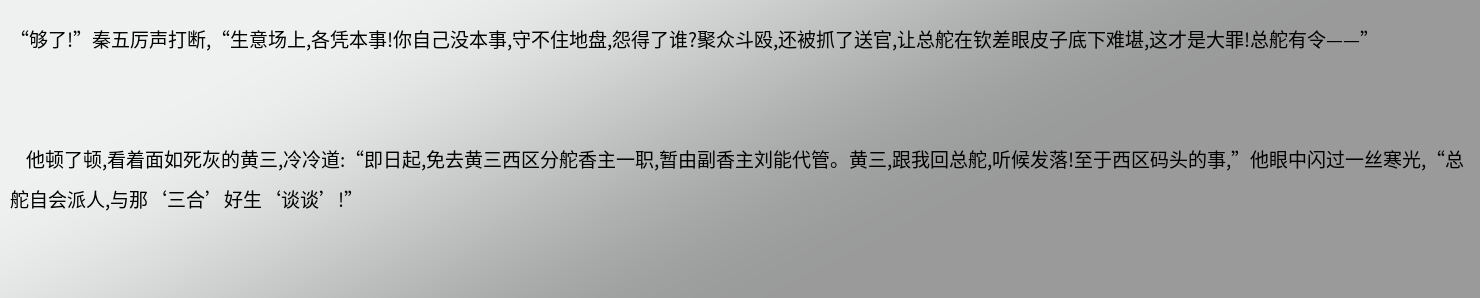“够了!”秦五厉声打断,“生意场上,各凭本事!你自己没本事,守不住地盘,怨得了谁?聚众斗殴,还被抓了送官,让总舵在钦差眼皮子底下难堪,这才是大罪!总舵有令——”


    他顿了顿,看着面如死灰的黄三,冷冷道:“即日起,免去黄三西区分舵香主一职,暂由副香主刘能代管。黄三,跟我回总舵,听候发落!至于西区码头的事,”他眼中闪过一丝寒光,“总舵自会派人,与那‘三合’好生‘谈谈’!”